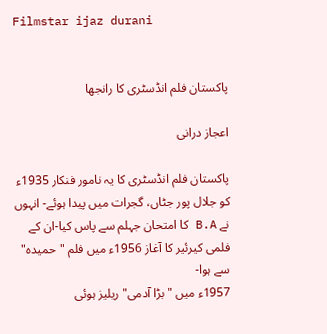Filmstar ijaz durani


پاکستان فلم انڈسٹری کا رانجھا

اعجاز درانی

پاکستان فلم انڈسٹری کا یہ نامور فنکار 1935ء کو جلال پور جٹاں، گجرات میں پیدا ہوئے- انہوں نے B.A کا امتحان جہلم سے پاس کیا-ان کے فلمی کیرئیر کا آغاز 1956ء میں فلم "حمیدہ" سے ہوا-
1957ء میں "بڑا آدمی"ریلیز ہوئی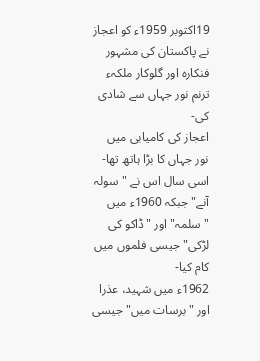19اکتوبر 1959ء کو اعجاز نے پاکستان کی مشہور فنکارہ اور گلوکار ملکہء ترنم نور جہاں سے شادی کی-
اعجاز کی کامیابی میں نور جہاں کا بڑا ہاتھ تھا- اسی سال اس نے "سولہ آنے" جبکہ 1960ء میں "سلمہ" اور "ڈاکو کی لڑکی" جیسی فلموں میں کام کیا-
1962ء میں شہید، عذرا اور "برسات میں" جیسی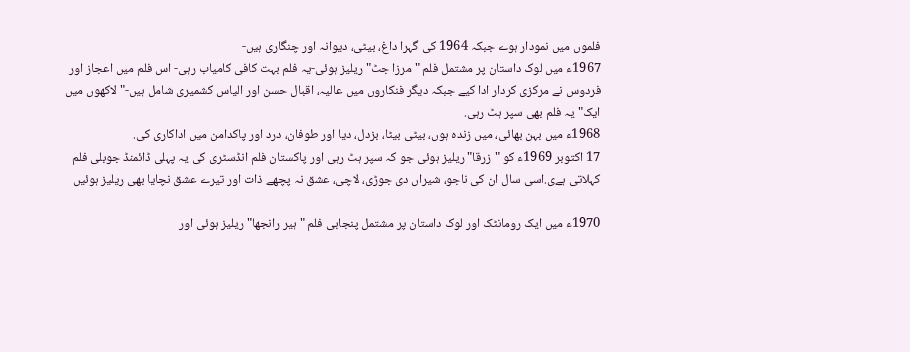فلموں میں نمودار ہوے جبکہ 1964 کی گہرا داغ، بیٹی، دیوانہ اور چنگاری ہیں-
1967ء میں لوک داستان پر مشتمل فلم "مرزا جٹ" ریلیز ہوئی-یہ فلم بہت کافی کامیاب رہی- اس فلم میں اعجاز اور فردوس نے مرکزی کردار ادا کیے جبکہ دیگر فنکاروں میں عالیہ، اقبال حسن اور الیاس کشمیری شامل ہیں-"لاکھوں میں ایک" یہ فلم بھی سپر ہٹ رہی.
1968ء میں بہن بھائی، میں زندہ ہوں، بیٹی بیٹا، بزدل، دیا اور طوفان، درد اور پاکدامن میں اداکاری کی.
17 اکتوبر 1969ء کو "زرقا" ریلیز ہوئی جو کہ سپر ہٹ رہی اور پاکستان فلم انڈسٹری کی یہ پہلی ڈائمنڈ جوبلی فلم کہلاتی ہےی.اسی سال ان کی ناجو، شیراں دی جوڑی، لاچی، عشق نہ پچھے ذات اور تیرے عشق نچایا بھی ریلیز ہوئیں

1970ء میں ایک رومانٹک اور لوک داستان پر مشتمل پنجابی فلم "ہیر رانجھا" ریلیز ہوئی اور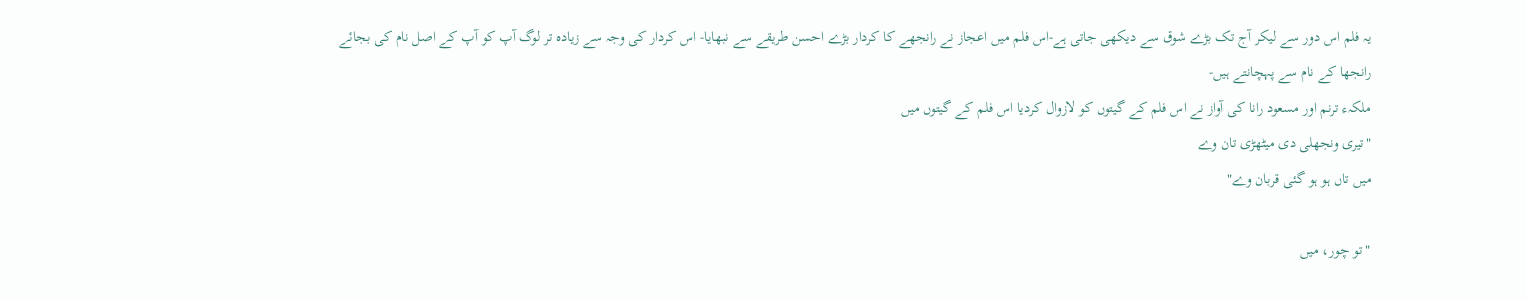یہ فلم اس دور سے لیکر آج تک بڑے شوق سے دیکھی جاتی ہے-اس فلم میں اعجاز نے رانجھے کا کردار بڑے احسن طریقے سے نبھایا- اس کردار کی وجہ سے زیادہ تر لوگ آپ کو آپ کے اصل نام کی بجائے رانجھا کے نام سے پہچانتے ہیں-
ملکہء ترنم اور مسعود رانا کی آواز نے اس فلم کے گیتوں کو لازوال کردیا اس فلم کے گیتوں میں
"تیری ونجھلی دی میٹھڑی تان وے
میں تاں ہو ہو گئی قربان وے"

"تو چور، میں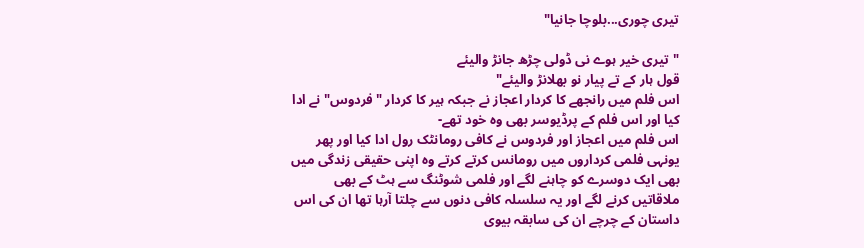تیری چوری...بلوچا جانیا"

"تیری خیر ہوے نی ڈولی چڑھ جانڑ والیئے
قول ہار کے تے پیار نو بھلانڑ والیئے"
اس فلم میں رانجھے کا کردار اعجاز نے جبکہ ہیر کا کردار "فردوس" نے ادا کیا اور اس فلم کے پرڈیوسر بھی وہ خود تھے-
اس فلم میں اعجاز اور فردوس نے کافی رومانٹک رول ادا کیا اور پھر یونہی فلمی کرداروں میں رومانس کرتے کرتے وہ اپنی حقیقی زندگی میں بھی ایک دوسرے کو چاہنے لگے اور فلمی شوٹنگ سے ہٹ کے بھی ملاقاتیں کرنے لگے اور یہ سلسلہ کافی دنوں سے چلتا آرہا تھا ان کی اس داستان کے چرچے ان کی سابقہ بیوی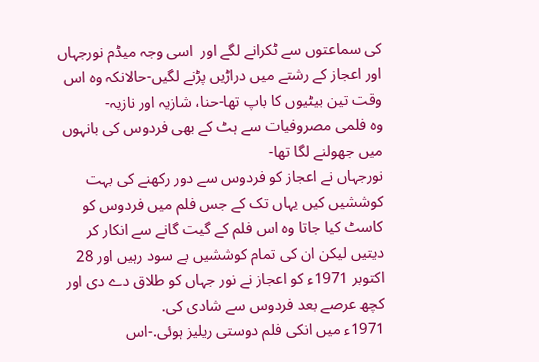کی سماعتوں سے ٹکرانے لگے اور  اسی وجہ میڈم نورجہاں اور اعجاز کے رشتے میں دراڑیں پڑنے لگیں-حالانکہ وہ اس وقت تین بیٹیوں کا باپ تھا-حنا، شازیہ اور نازیہ-
وہ فلمی مصروفیات سے ہٹ کے بھی فردوس کی بانہوں میں جھولنے لگا تھا-
نورجہاں نے اعجاز کو فردوس سے دور رکھنے کی بہت کوششیں کیں یہاں تک کے جس فلم میں فردوس کو کاسٹ کیا جاتا وہ اس فلم کے گیت گانے سے انکار کر دیتیں لیکن ان کی تمام کوششیں بے سود رہیں اور 28 اکتوبر 1971ء کو اعجاز نے نور جہاں کو طلاق دے دی اور کچھ عرصے بعد فردوس سے شادی کی.
1971ء میں انکی فلم دوستی ریلیز ہوئی.-اس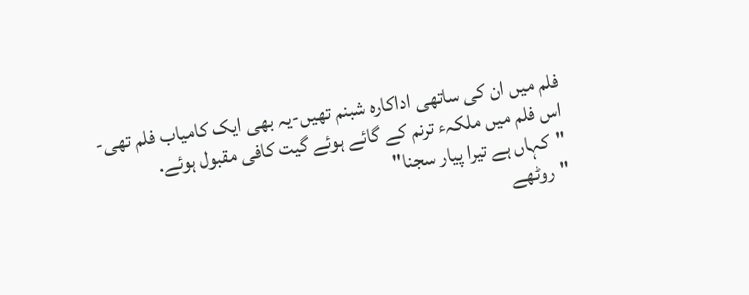فلم میں ان کی ساتھی اداکارہ شبنم تھیں-یہ بھی ایک کامیاب فلم تھی-
اس فلم میں ملکہء ترنم کے گائے ہوئے گیت کافی مقبول ہوئے.
"کہاں ہے تیرا پیار سجنا"
"روٹھے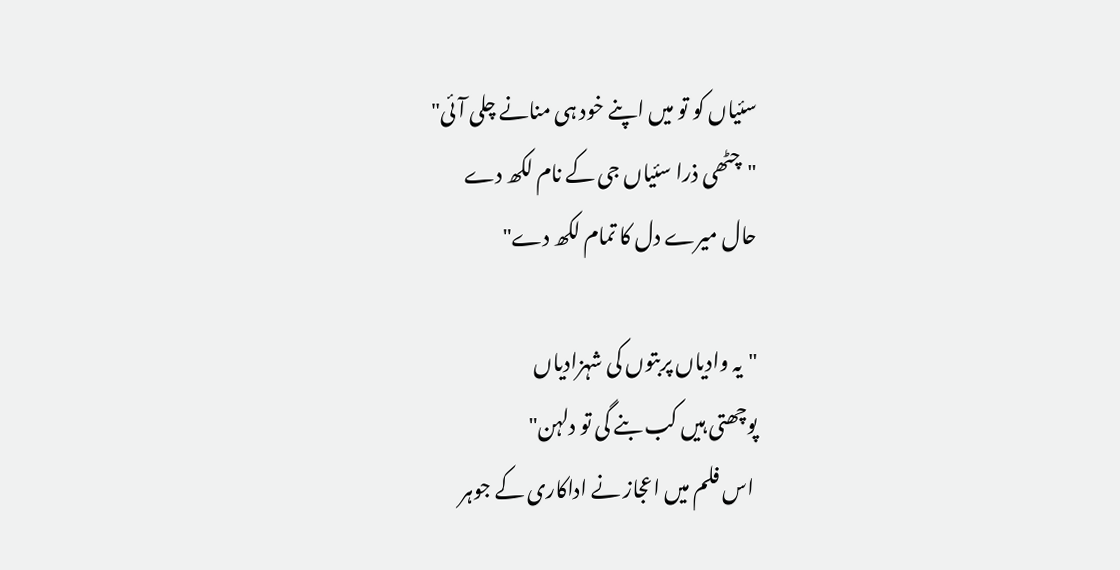سئیاں کو تو میں اپنے خود ہی منانے چلی آئی"
"چٹھی ذرا سئیاں جی کے نام لکھ دے
حال میرے دل کا تمام لکھ دے"

"یہ وادیاں پربتوں کی شہزادیاں
پوچھتی ہیں کب بنے گی تو دلہن"
 اس فلم میں اعجاز نے اداکاری کے جوہر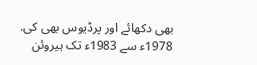بھی دکھائے اور پرڈیوس بھی کی.
1978ء سے 1983ء تک ہیروئن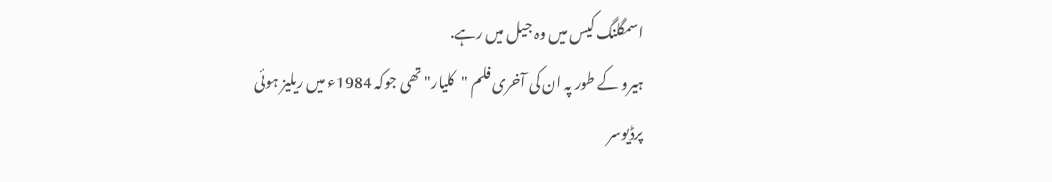اسمگلنگ کیس میں وہ جیل میں رہے.
ہیرو کے طور پہ ان کی آخری فلم "کلیار" تھی جوکہ 1984ء میں ریلیز ہوئی
پرڈیوسر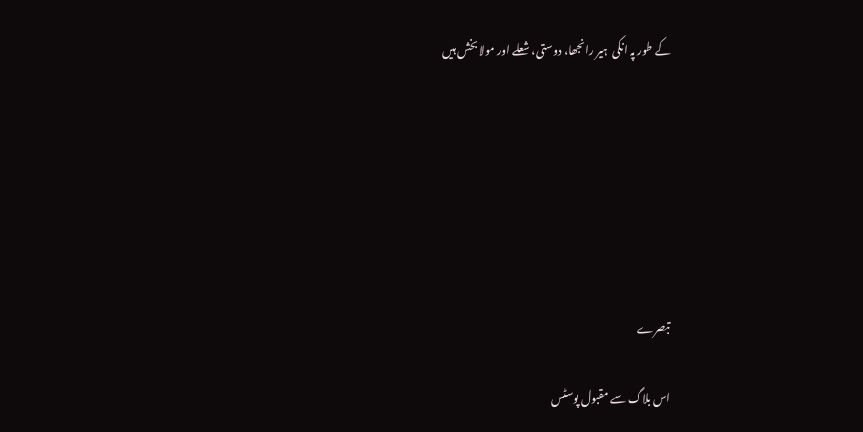کے طور پہ انکی  ہیر رانجھا، دوستی، شعلے اور مولا بخش ہیں







تبصرے

اس بلاگ سے مقبول پوسٹس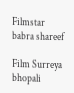Filmstar babra shareef

Film Surreya bhopali